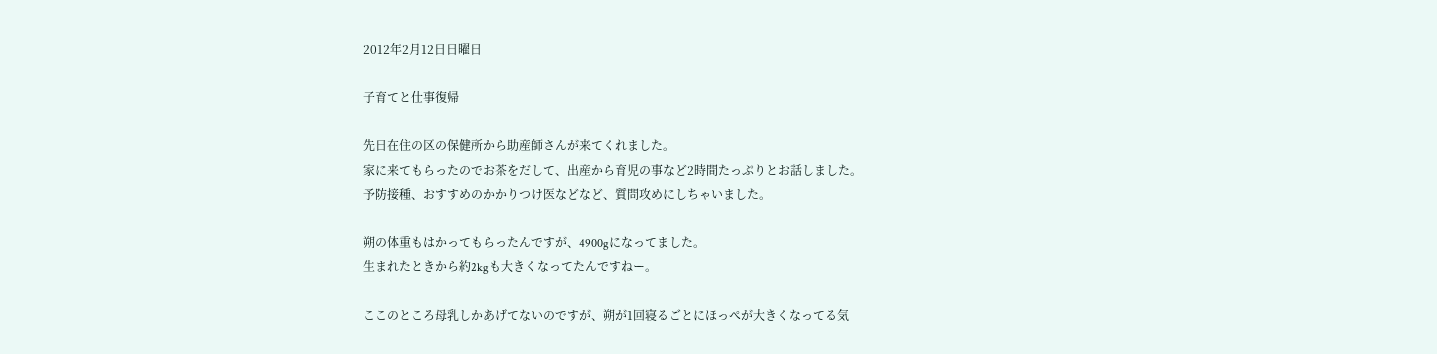2012年2月12日日曜日

子育てと仕事復帰

先日在住の区の保健所から助産師さんが来てくれました。
家に来てもらったのでお茶をだして、出産から育児の事など2時間たっぷりとお話しました。
予防接種、おすすめのかかりつけ医などなど、質問攻めにしちゃいました。

朔の体重もはかってもらったんですが、4900gになってました。
生まれたときから約2kgも大きくなってたんですねー。

ここのところ母乳しかあげてないのですが、朔が1回寝るごとにほっぺが大きくなってる気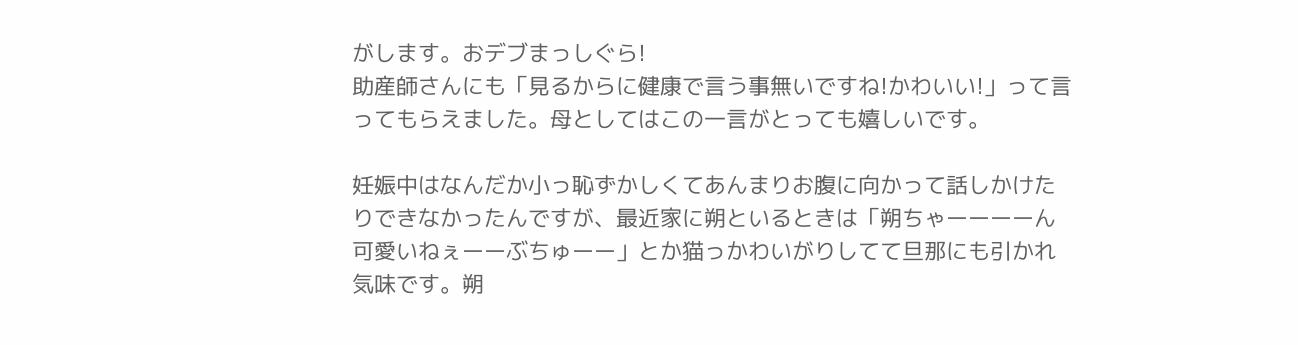がします。おデブまっしぐら!
助産師さんにも「見るからに健康で言う事無いですね!かわいい!」って言ってもらえました。母としてはこの一言がとっても嬉しいです。

妊娠中はなんだか小っ恥ずかしくてあんまりお腹に向かって話しかけたりできなかったんですが、最近家に朔といるときは「朔ちゃーーーーん可愛いねぇーーぶちゅーー」とか猫っかわいがりしてて旦那にも引かれ気味です。朔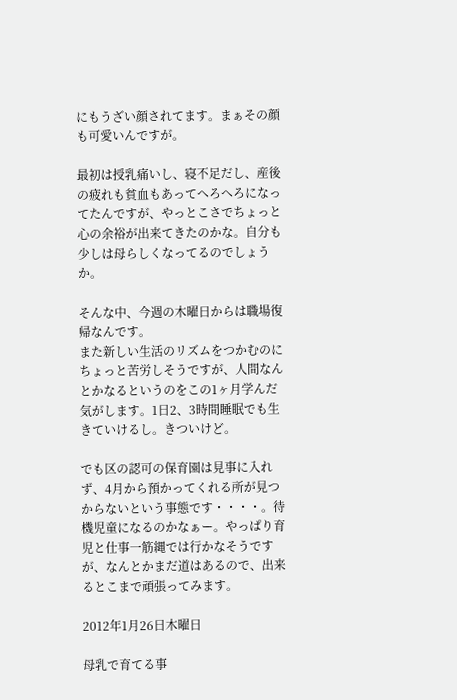にもうざい顔されてます。まぁその顔も可愛いんですが。

最初は授乳痛いし、寝不足だし、産後の疲れも貧血もあってへろへろになってたんですが、やっとこさでちょっと心の余裕が出来てきたのかな。自分も少しは母らしくなってるのでしょうか。

そんな中、今週の木曜日からは職場復帰なんです。
また新しい生活のリズムをつかむのにちょっと苦労しそうですが、人間なんとかなるというのをこの1ヶ月学んだ気がします。1日2、3時間睡眠でも生きていけるし。きついけど。

でも区の認可の保育園は見事に入れず、4月から預かってくれる所が見つからないという事態です・・・・。待機児童になるのかなぁー。やっぱり育児と仕事一筋縄では行かなそうですが、なんとかまだ道はあるので、出来るとこまで頑張ってみます。

2012年1月26日木曜日

母乳で育てる事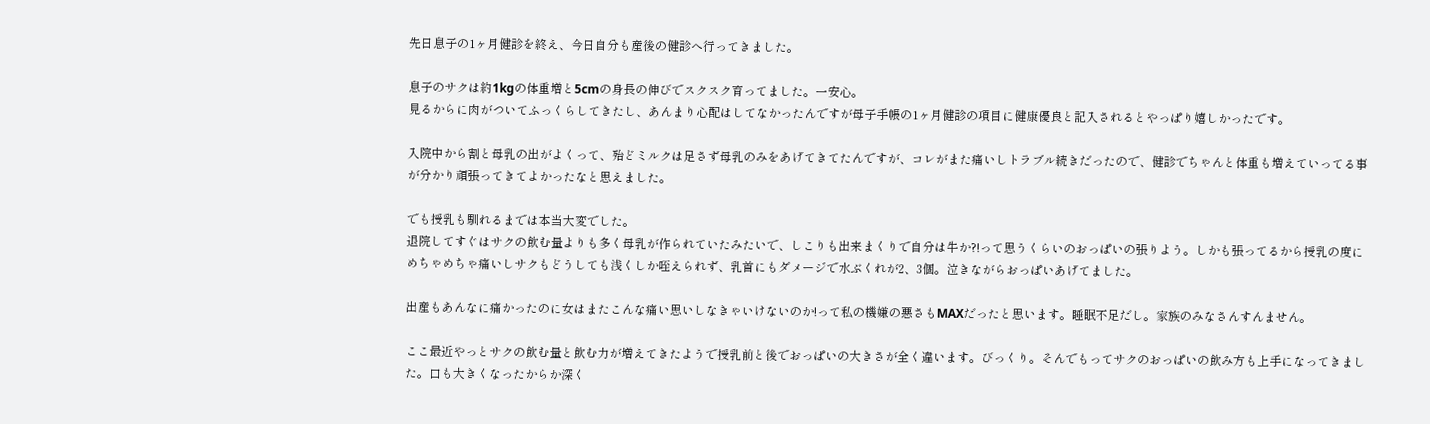先日息子の1ヶ月健診を終え、今日自分も産後の健診へ行ってきました。

息子のサクは約1kgの体重増と5cmの身長の伸びでスクスク育ってました。一安心。
見るからに肉がついてふっくらしてきたし、あんまり心配はしてなかったんですが母子手帳の1ヶ月健診の項目に健康優良と記入されるとやっぱり嬉しかったです。

入院中から割と母乳の出がよくって、殆どミルクは足さず母乳のみをあげてきてたんですが、コレがまた痛いしトラブル続きだったので、健診でちゃんと体重も増えていってる事が分かり頑張ってきてよかったなと思えました。

でも授乳も馴れるまでは本当大変でした。
退院してすぐはサクの飲む量よりも多く母乳が作られていたみたいで、しこりも出来まくりで自分は牛か?!って思うくらいのおっぱいの張りよう。しかも張ってるから授乳の度にめちゃめちゃ痛いしサクもどうしても浅くしか咥えられず、乳首にもダメージで水ぶくれが2、3個。泣きながらおっぱいあげてました。

出産もあんなに痛かったのに女はまたこんな痛い思いしなきゃいけないのか!って私の機嫌の悪さもMAXだったと思います。睡眠不足だし。家族のみなさんすんません。

ここ最近やっとサクの飲む量と飲む力が増えてきたようで授乳前と後でおっぱいの大きさが全く違います。びっくり。そんでもってサクのおっぱいの飲み方も上手になってきました。口も大きくなったからか深く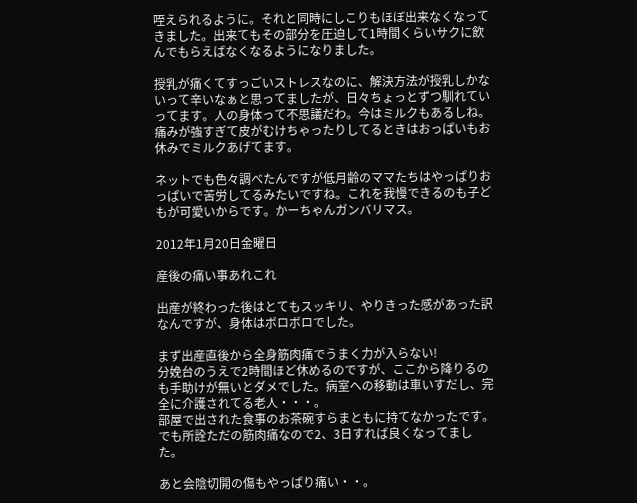咥えられるように。それと同時にしこりもほぼ出来なくなってきました。出来てもその部分を圧迫して1時間くらいサクに飲んでもらえばなくなるようになりました。

授乳が痛くてすっごいストレスなのに、解決方法が授乳しかないって辛いなぁと思ってましたが、日々ちょっとずつ馴れていってます。人の身体って不思議だわ。今はミルクもあるしね。痛みが強すぎて皮がむけちゃったりしてるときはおっぱいもお休みでミルクあげてます。

ネットでも色々調べたんですが低月齢のママたちはやっぱりおっぱいで苦労してるみたいですね。これを我慢できるのも子どもが可愛いからです。かーちゃんガンバリマス。

2012年1月20日金曜日

産後の痛い事あれこれ

出産が終わった後はとてもスッキリ、やりきった感があった訳なんですが、身体はボロボロでした。

まず出産直後から全身筋肉痛でうまく力が入らない!
分娩台のうえで2時間ほど休めるのですが、ここから降りるのも手助けが無いとダメでした。病室への移動は車いすだし、完全に介護されてる老人・・・。
部屋で出された食事のお茶碗すらまともに持てなかったです。
でも所詮ただの筋肉痛なので2、3日すれば良くなってました。

あと会陰切開の傷もやっぱり痛い・・。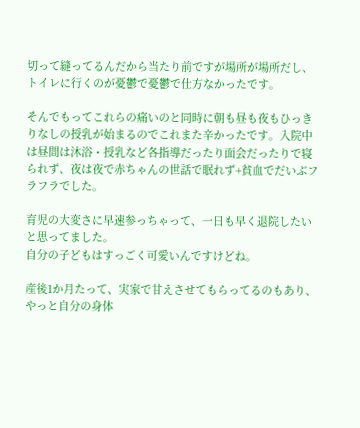切って縫ってるんだから当たり前ですが場所が場所だし、トイレに行くのが憂鬱で憂鬱で仕方なかったです。

そんでもってこれらの痛いのと同時に朝も昼も夜もひっきりなしの授乳が始まるのでこれまた辛かったです。入院中は昼間は沐浴・授乳など各指導だったり面会だったりで寝られず、夜は夜で赤ちゃんの世話で眠れず+貧血でだいぶフラフラでした。

育児の大変さに早速参っちゃって、一日も早く退院したいと思ってました。
自分の子どもはすっごく可愛いんですけどね。

産後1か月たって、実家で甘えさせてもらってるのもあり、やっと自分の身体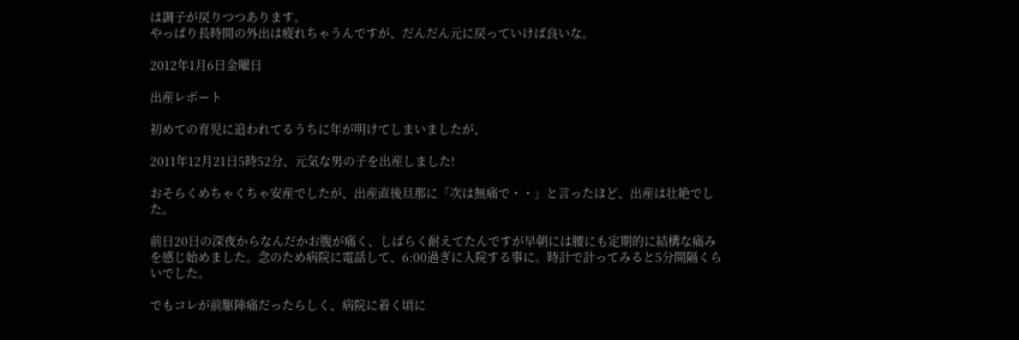は調子が戻りつつあります。
やっぱり長時間の外出は疲れちゃうんですが、だんだん元に戻っていけば良いな。

2012年1月6日金曜日

出産レポート

初めての育児に追われてるうちに年が明けてしまいましたが、

2011年12月21日5時52分、元気な男の子を出産しました!

おそらくめちゃくちゃ安産でしたが、出産直後旦那に「次は無痛で・・」と言ったほど、出産は壮絶でした。

前日20日の深夜からなんだかお腹が痛く、しばらく耐えてたんですが早朝には腰にも定期的に結構な痛みを感じ始めました。念のため病院に電話して、6:00過ぎに入院する事に。時計で計ってみると5分間隔くらいでした。

でもコレが前駆陣痛だったらしく、病院に着く頃に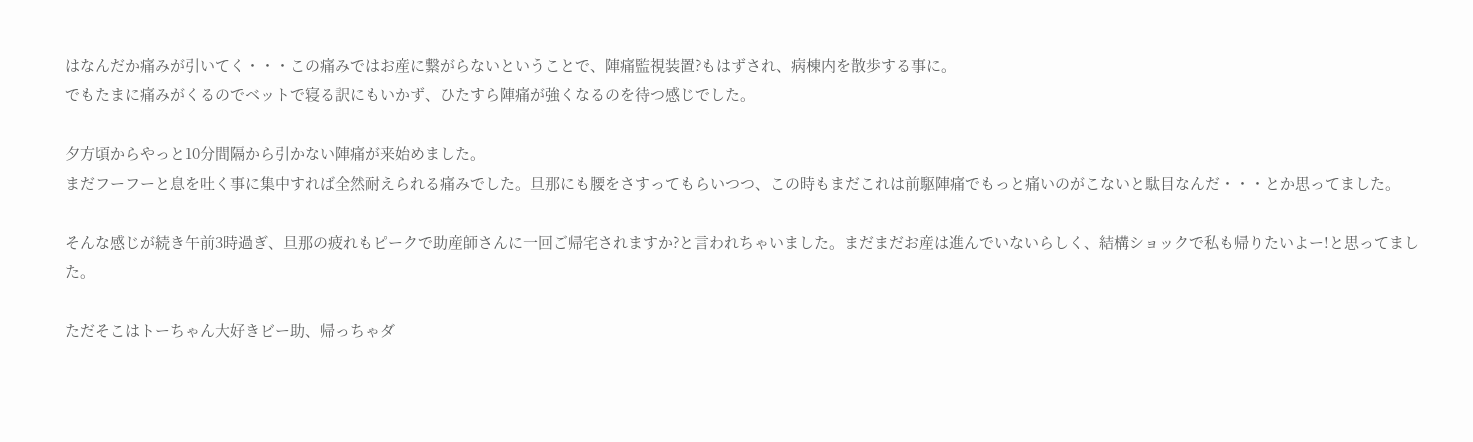はなんだか痛みが引いてく・・・この痛みではお産に繋がらないということで、陣痛監視装置?もはずされ、病棟内を散歩する事に。
でもたまに痛みがくるのでベットで寝る訳にもいかず、ひたすら陣痛が強くなるのを待つ感じでした。

夕方頃からやっと10分間隔から引かない陣痛が来始めました。
まだフーフーと息を吐く事に集中すれば全然耐えられる痛みでした。旦那にも腰をさすってもらいつつ、この時もまだこれは前駆陣痛でもっと痛いのがこないと駄目なんだ・・・とか思ってました。

そんな感じが続き午前3時過ぎ、旦那の疲れもピークで助産師さんに一回ご帰宅されますか?と言われちゃいました。まだまだお産は進んでいないらしく、結構ショックで私も帰りたいよー!と思ってました。

ただそこはトーちゃん大好きビー助、帰っちゃダ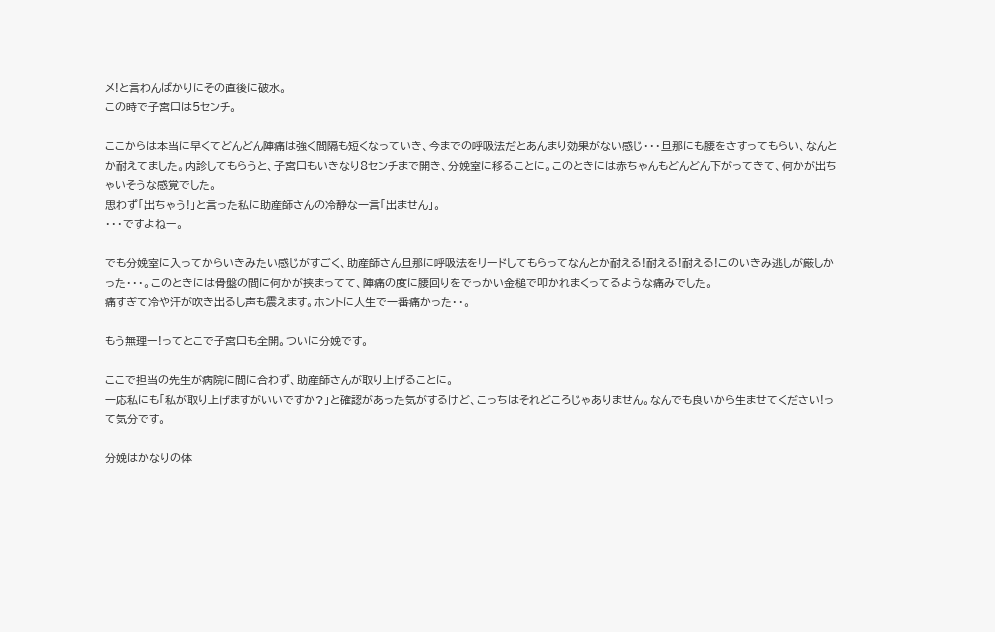メ!と言わんばかりにその直後に破水。
この時で子宮口は5センチ。

ここからは本当に早くてどんどん陣痛は強く間隔も短くなっていき、今までの呼吸法だとあんまり効果がない感じ・・・旦那にも腰をさすってもらい、なんとか耐えてました。内診してもらうと、子宮口もいきなり8センチまで開き、分娩室に移ることに。このときには赤ちゃんもどんどん下がってきて、何かが出ちゃいそうな感覚でした。
思わず「出ちゃう!」と言った私に助産師さんの冷静な一言「出ません」。
・・・ですよねー。

でも分娩室に入ってからいきみたい感じがすごく、助産師さん旦那に呼吸法をリードしてもらってなんとか耐える!耐える!耐える!このいきみ逃しが厳しかった・・・。このときには骨盤の間に何かが挟まってて、陣痛の度に腰回りをでっかい金槌で叩かれまくってるような痛みでした。
痛すぎて冷や汗が吹き出るし声も震えます。ホントに人生で一番痛かった・・。

もう無理ー!ってとこで子宮口も全開。ついに分娩です。

ここで担当の先生が病院に間に合わず、助産師さんが取り上げることに。
一応私にも「私が取り上げますがいいですか?」と確認があった気がするけど、こっちはそれどころじゃありません。なんでも良いから生ませてください!って気分です。

分娩はかなりの体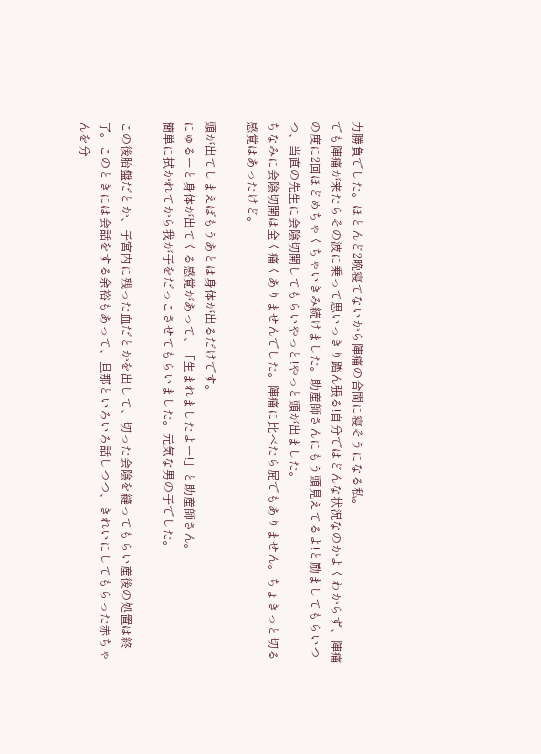力勝負でした。ほとんど2晩寝てないから陣痛の合間に寝そうになる私。
でも陣痛が来たらその波に乗って思いっきり踏ん張る!自分ではどんな状況なのかよくわからず、陣痛の度に2回ほどめちゃくちゃいきみ続けました。助産師さんにもう頭見えてるよ!と励ましてもらいつつ、当直の先生に会陰切開してもらいやっと!やっと頭が出ました。
ちなみに会陰切開は全く痛くありませんでした。陣痛に比べたら屁でもありません。ちょきっと切る感覚はあったけど。

頭が出てしまえばもうあとは身体が出るだけです。
にゅるーと身体が出てくる感覚があって、「生まれましたよー!」と助産師さん。
簡単に拭かれてから我が子をだっこさせてもらいました。元気な男の子でした。

この後胎盤だとか、子宮内に残った血だとかを出して、切った会陰を縫ってもらい産後の処置は終了。このときには会話をする余裕もあって、旦那といろいろ話しつつ、きれいにしてもらった赤ちゃんを分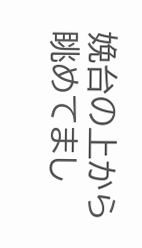娩台の上から眺めてまし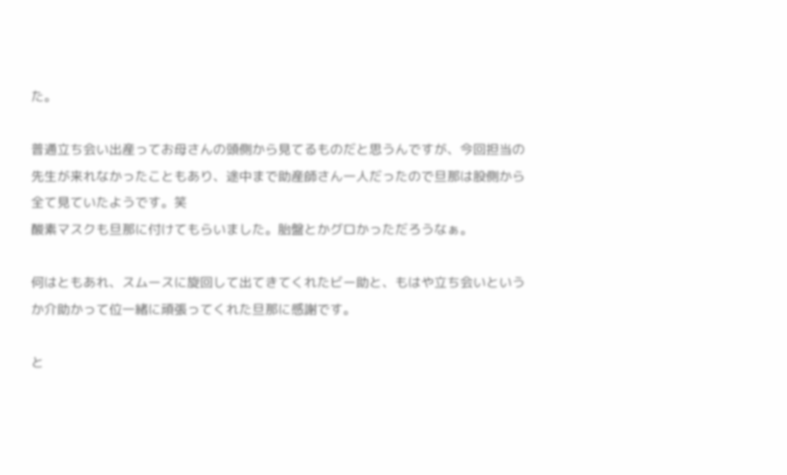た。

普通立ち会い出産ってお母さんの頭側から見てるものだと思うんですが、今回担当の先生が来れなかったこともあり、途中まで助産師さん一人だったので旦那は股側から全て見ていたようです。笑
酸素マスクも旦那に付けてもらいました。胎盤とかグロかっただろうなぁ。

何はともあれ、スムースに旋回して出てきてくれたビー助と、もはや立ち会いというか介助かって位一緒に頑張ってくれた旦那に感謝です。

と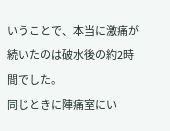いうことで、本当に激痛が続いたのは破水後の約2時間でした。
同じときに陣痛室にい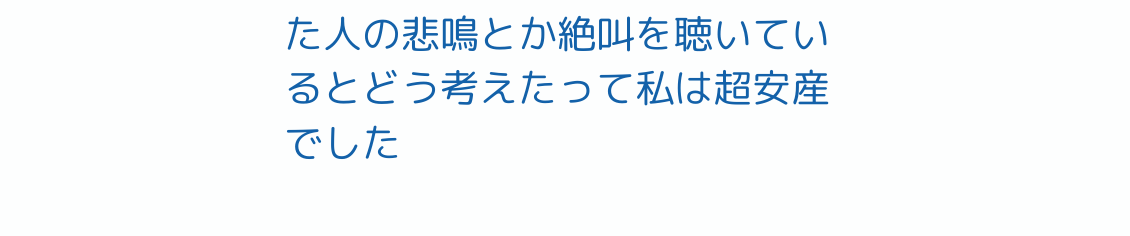た人の悲鳴とか絶叫を聴いているとどう考えたって私は超安産でした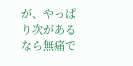が、やっぱり次があるなら無痛で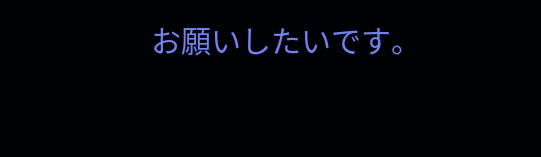お願いしたいです。